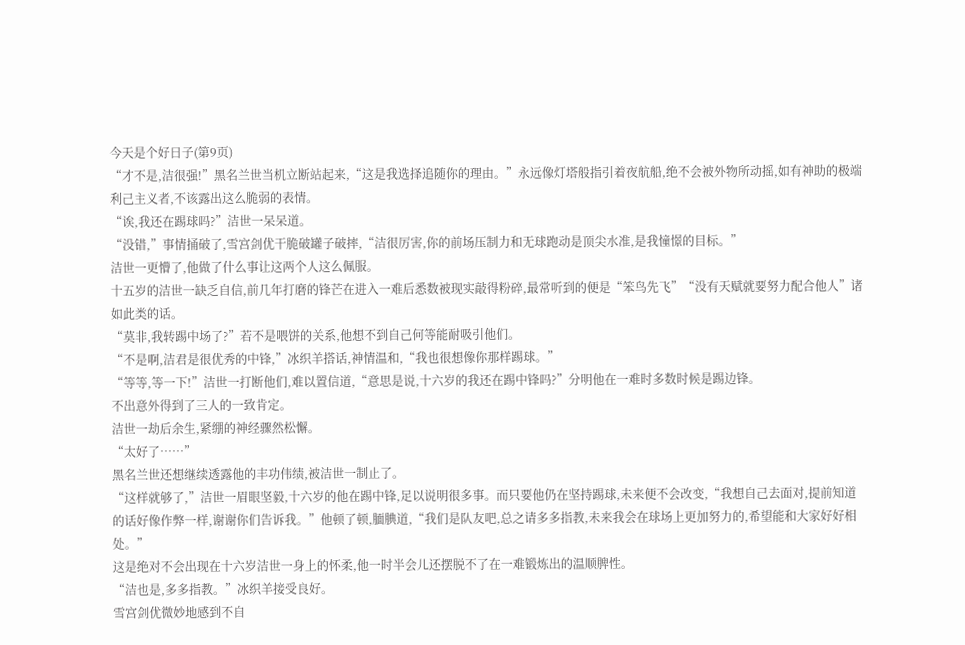今天是个好日子(第9页)
“才不是,洁很强!”黑名兰世当机立断站起来,“这是我选择追随你的理由。”永远像灯塔般指引着夜航船,绝不会被外物所动摇,如有神助的极端利己主义者,不该露出这么脆弱的表情。
“诶,我还在踢球吗?”洁世一呆呆道。
“没错,”事情捅破了,雪宫剑优干脆破罐子破摔,“洁很厉害,你的前场压制力和无球跑动是顶尖水准,是我憧憬的目标。”
洁世一更懵了,他做了什么事让这两个人这么佩服。
十五岁的洁世一缺乏自信,前几年打磨的锋芒在进入一难后悉数被现实敲得粉碎,最常听到的便是“笨鸟先飞”“没有天赋就要努力配合他人”诸如此类的话。
“莫非,我转踢中场了?”若不是喂饼的关系,他想不到自己何等能耐吸引他们。
“不是啊,洁君是很优秀的中锋,”冰织羊搭话,神情温和,“我也很想像你那样踢球。”
“等等,等一下!”洁世一打断他们,难以置信道,“意思是说,十六岁的我还在踢中锋吗?”分明他在一难时多数时候是踢边锋。
不出意外得到了三人的一致肯定。
洁世一劫后余生,紧绷的神经骤然松懈。
“太好了……”
黑名兰世还想继续透露他的丰功伟绩,被洁世一制止了。
“这样就够了,”洁世一眉眼坚毅,十六岁的他在踢中锋,足以说明很多事。而只要他仍在坚持踢球,未来便不会改变,“我想自己去面对,提前知道的话好像作弊一样,谢谢你们告诉我。”他顿了顿,腼腆道,“我们是队友吧,总之请多多指教,未来我会在球场上更加努力的,希望能和大家好好相处。”
这是绝对不会出现在十六岁洁世一身上的怀柔,他一时半会儿还摆脱不了在一难锻炼出的温顺脾性。
“洁也是,多多指教。”冰织羊接受良好。
雪宫剑优微妙地感到不自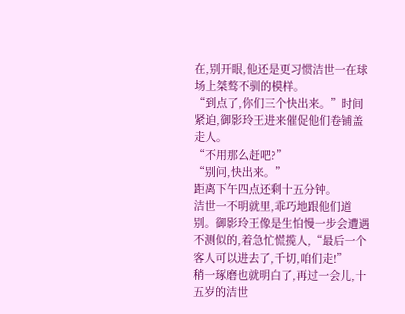在,别开眼,他还是更习惯洁世一在球场上桀骜不驯的模样。
“到点了,你们三个快出来。”时间紧迫,御影玲王进来催促他们卷铺盖走人。
“不用那么赶吧?”
“别问,快出来。”
距离下午四点还剩十五分钟。
洁世一不明就里,乖巧地跟他们道别。御影玲王像是生怕慢一步会遭遇不测似的,着急忙慌揽人,“最后一个客人可以进去了,千切,咱们走!”
稍一琢磨也就明白了,再过一会儿,十五岁的洁世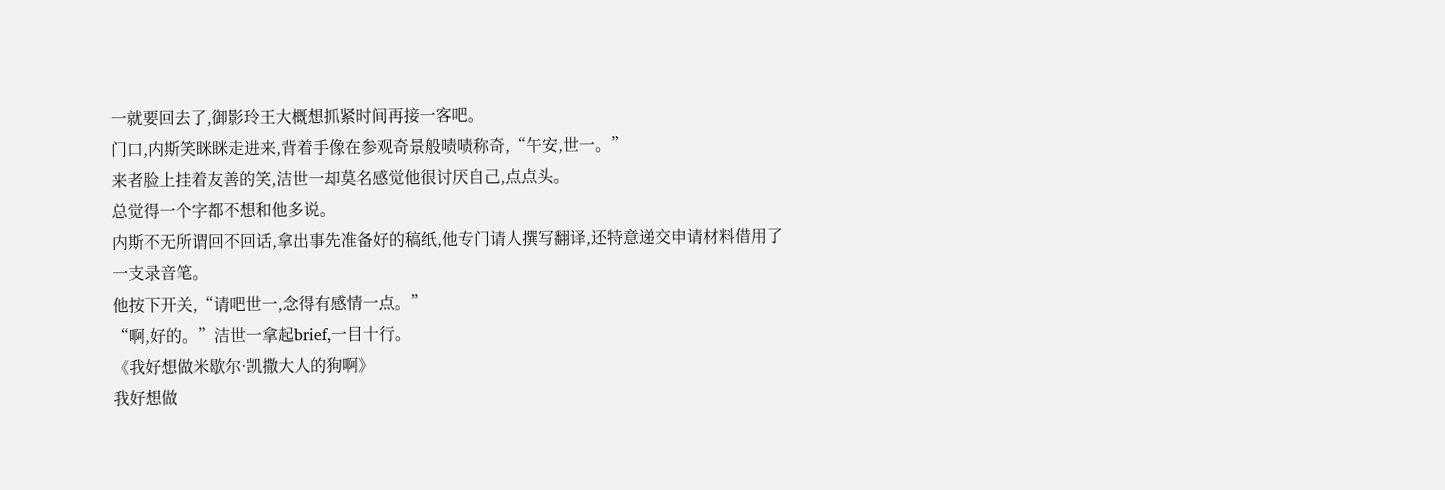一就要回去了,御影玲王大概想抓紧时间再接一客吧。
门口,内斯笑眯眯走进来,背着手像在参观奇景般啧啧称奇,“午安,世一。”
来者脸上挂着友善的笑,洁世一却莫名感觉他很讨厌自己,点点头。
总觉得一个字都不想和他多说。
内斯不无所谓回不回话,拿出事先准备好的稿纸,他专门请人撰写翻译,还特意递交申请材料借用了一支录音笔。
他按下开关,“请吧世一,念得有感情一点。”
“啊,好的。”洁世一拿起brief,一目十行。
《我好想做米歇尔·凯撒大人的狗啊》
我好想做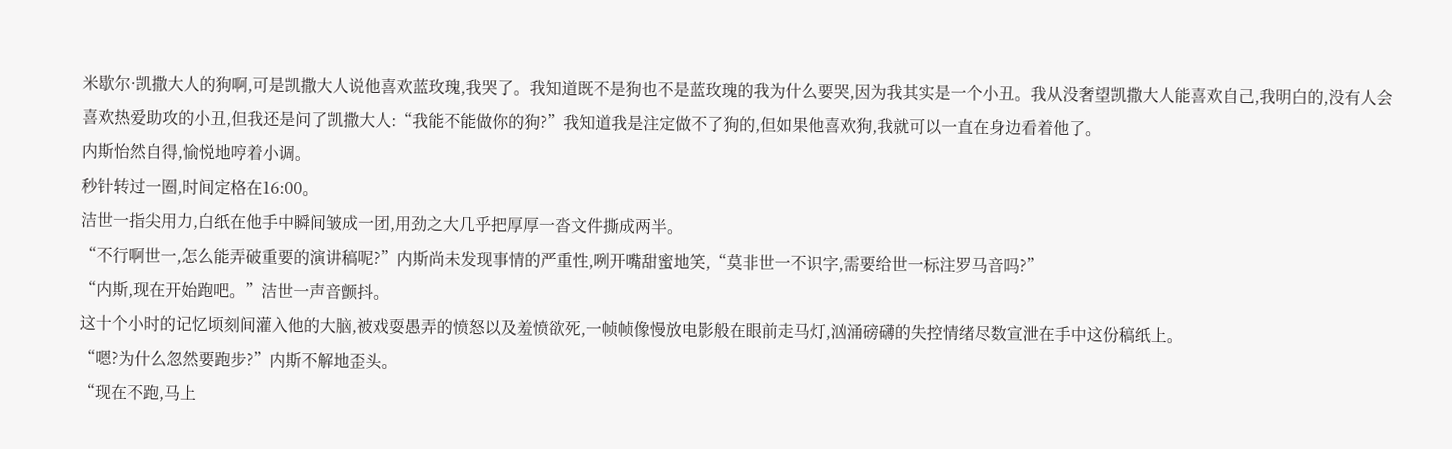米歇尔·凯撒大人的狗啊,可是凯撒大人说他喜欢蓝玫瑰,我哭了。我知道既不是狗也不是蓝玫瑰的我为什么要哭,因为我其实是一个小丑。我从没奢望凯撒大人能喜欢自己,我明白的,没有人会喜欢热爱助攻的小丑,但我还是问了凯撒大人:“我能不能做你的狗?”我知道我是注定做不了狗的,但如果他喜欢狗,我就可以一直在身边看着他了。
内斯怡然自得,愉悦地哼着小调。
秒针转过一圈,时间定格在16:00。
洁世一指尖用力,白纸在他手中瞬间皱成一团,用劲之大几乎把厚厚一沓文件撕成两半。
“不行啊世一,怎么能弄破重要的演讲稿呢?”内斯尚未发现事情的严重性,咧开嘴甜蜜地笑,“莫非世一不识字,需要给世一标注罗马音吗?”
“内斯,现在开始跑吧。”洁世一声音颤抖。
这十个小时的记忆顷刻间灌入他的大脑,被戏耍愚弄的愤怒以及羞愤欲死,一帧帧像慢放电影般在眼前走马灯,汹涌磅礴的失控情绪尽数宣泄在手中这份稿纸上。
“嗯?为什么忽然要跑步?”内斯不解地歪头。
“现在不跑,马上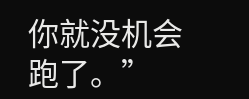你就没机会跑了。”